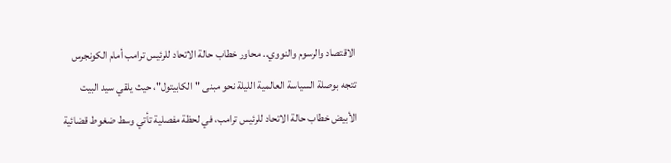الاقتصاد والرسوم والنووي.. محاور خطاب حالة الاتحاد للرئيس ترامب أمام الكونجرس
تتجه بوصلة السياسة العالمية الليلة نحو مبنى "الكابيتول"، حيث يلقي سيد البيت الأبيض خطاب حالة الاتحاد للرئيس ترامب، في لحظة مفصلية تأتي وسط ضغوط قضائية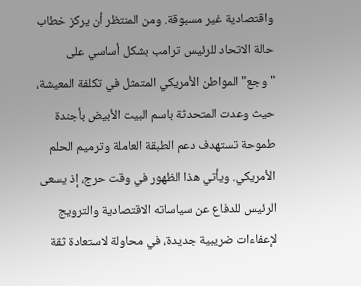واقتصادية غير مسبوقة. ومن المنتظر أن يركز خطاب حالة الاتحاد للرئيس ترامب بشكل أساسي على "وجع" المواطن الأمريكي المتمثل في تكلفة المعيشة، حيث وعدت المتحدثة باسم البيت الأبيض بأجندة طموحة تستهدف دعم الطبقة العاملة وترميم الحلم الأمريكي. ويأتي هذا الظهور في وقت حرج، إذ يسعى الرئيس للدفاع عن سياساته الاقتصادية والترويج لإعفاءات ضريبية جديدة، في محاولة لاستعادة ثقة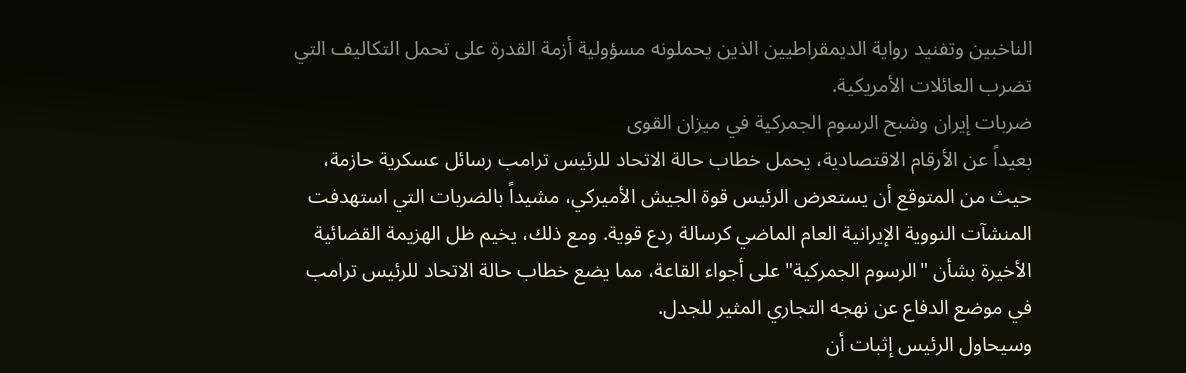الناخبين وتفنيد رواية الديمقراطيين الذين يحملونه مسؤولية أزمة القدرة على تحمل التكاليف التي تضرب العائلات الأمريكية.
ضربات إيران وشبح الرسوم الجمركية في ميزان القوى
بعيداً عن الأرقام الاقتصادية، يحمل خطاب حالة الاتحاد للرئيس ترامب رسائل عسكرية حازمة، حيث من المتوقع أن يستعرض الرئيس قوة الجيش الأميركي، مشيداً بالضربات التي استهدفت المنشآت النووية الإيرانية العام الماضي كرسالة ردع قوية. ومع ذلك، يخيم ظل الهزيمة القضائية الأخيرة بشأن "الرسوم الجمركية" على أجواء القاعة، مما يضع خطاب حالة الاتحاد للرئيس ترامب في موضع الدفاع عن نهجه التجاري المثير للجدل.
وسيحاول الرئيس إثبات أن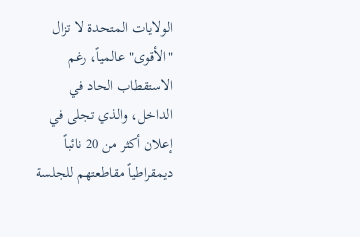الولايات المتحدة لا تزال "الأقوى" عالمياً، رغم الاستقطاب الحاد في الداخل، والذي تجلى في إعلان أكثر من 20 نائباً ديمقراطياً مقاطعتهم للجلسة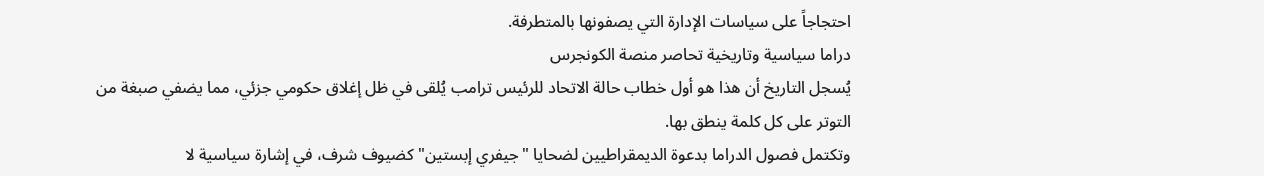احتجاجاً على سياسات الإدارة التي يصفونها بالمتطرفة.
دراما سياسية وتاريخية تحاصر منصة الكونجرس
يُسجل التاريخ أن هذا هو أول خطاب حالة الاتحاد للرئيس ترامب يُلقى في ظل إغلاق حكومي جزئي، مما يضفي صبغة من التوتر على كل كلمة ينطق بها.
وتكتمل فصول الدراما بدعوة الديمقراطيين لضحايا "جيفري إبستين" كضيوف شرف، في إشارة سياسية لا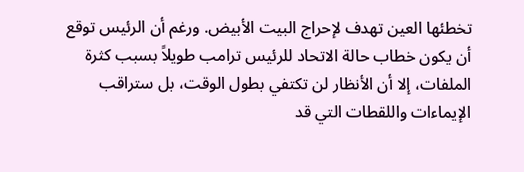تخطئها العين تهدف لإحراج البيت الأبيض. ورغم أن الرئيس توقع أن يكون خطاب حالة الاتحاد للرئيس ترامب طويلاً بسبب كثرة الملفات، إلا أن الأنظار لن تكتفي بطول الوقت، بل ستراقب الإيماءات واللقطات التي قد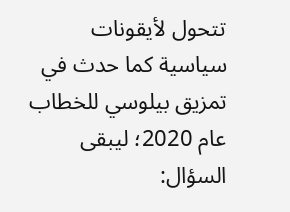تتحول لأيقونات سياسية كما حدث في تمزيق بيلوسي للخطاب عام 2020؛ ليبقى السؤال: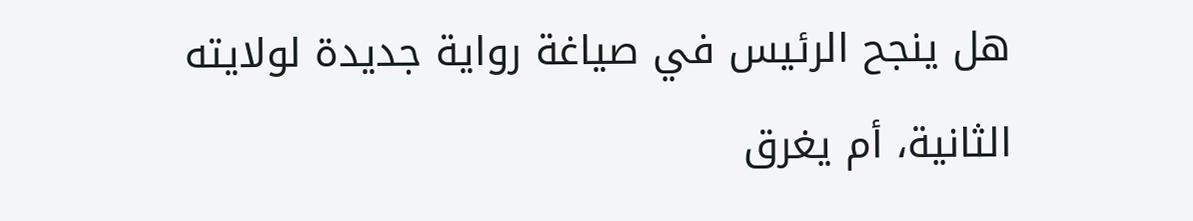هل ينجح الرئيس في صياغة رواية جديدة لولايته الثانية، أم يغرق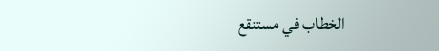الخطاب في مستنقع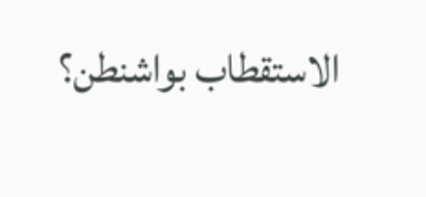الاستقطاب بواشنطن؟